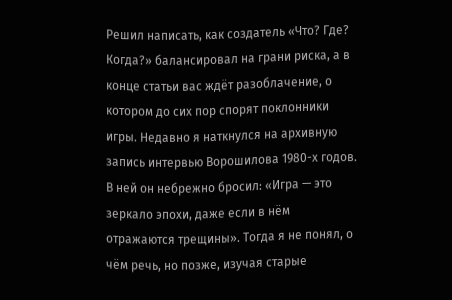Решил написать, как создатель «Что? Где? Когда?» балансировал на грани риска, а в конце статьи вас ждёт разоблачение, о котором до сих пор спорят поклонники игры. Недавно я наткнулся на архивную запись интервью Ворошилова 1980-х годов. В ней он небрежно бросил: «Игра — это зеркало эпохи, даже если в нём отражаются трещины». Тогда я не понял, о чём речь, но позже, изучая старые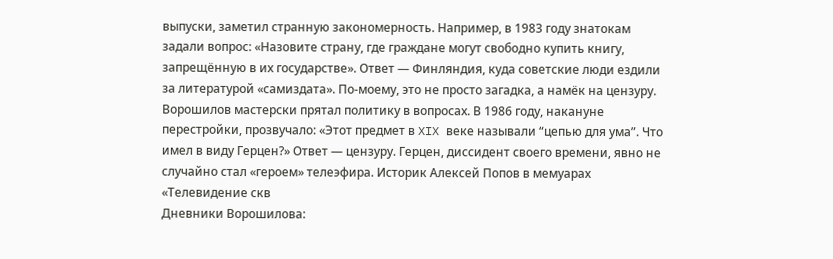выпуски, заметил странную закономерность. Например, в 1983 году знатокам задали вопрос: «Назовите страну, где граждане могут свободно купить книгу, запрещённую в их государстве». Ответ — Финляндия, куда советские люди ездили за литературой «самиздата». По-моему, это не просто загадка, а намёк на цензуру. Ворошилов мастерски прятал политику в вопросах. В 1986 году, накануне перестройки, прозвучало: «Этот предмет в XIX веке называли “цепью для ума”. Что имел в виду Герцен?» Ответ — цензуру. Герцен, диссидент своего времени, явно не случайно стал «героем» телеэфира. Историк Алексей Попов в мемуарах «Телевидение скв
Дневники Ворошилова: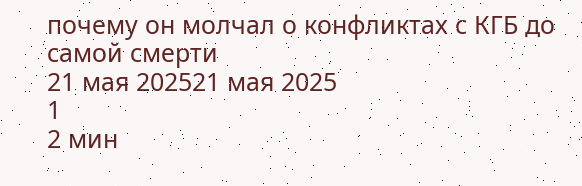почему он молчал о конфликтах с КГБ до самой смерти
21 мая 202521 мая 2025
1
2 мин